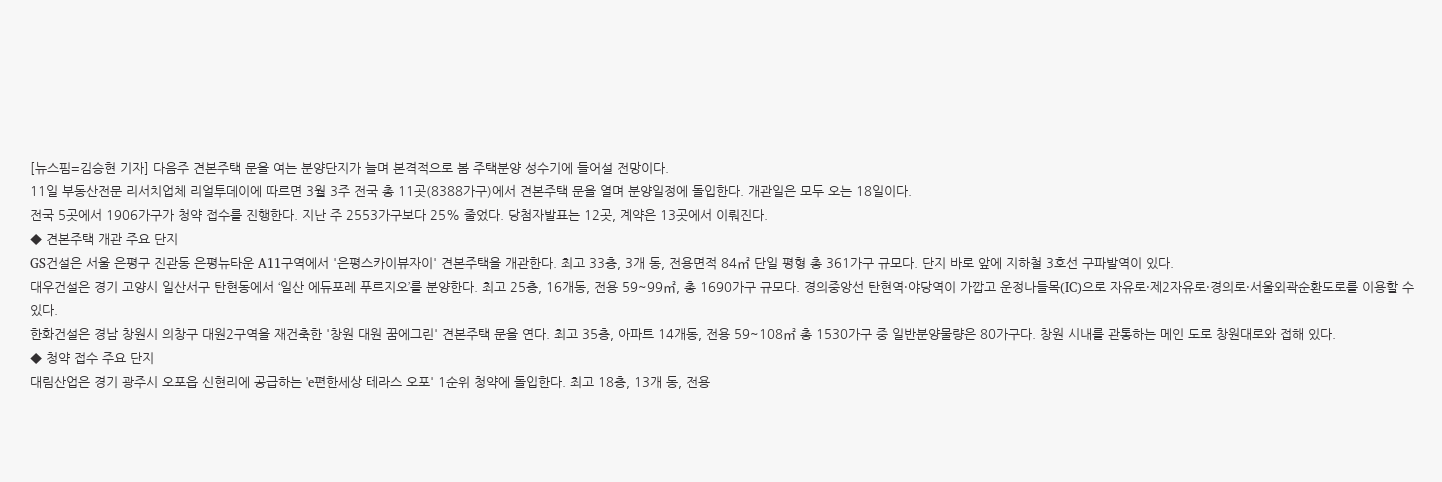[뉴스핌=김승현 기자] 다음주 견본주택 문을 여는 분양단지가 늘며 본격적으로 봄 주택분양 성수기에 들어설 전망이다.
11일 부동산전문 리서치업체 리얼투데이에 따르면 3월 3주 전국 총 11곳(8388가구)에서 견본주택 문을 열며 분양일정에 돌입한다. 개관일은 모두 오는 18일이다.
전국 5곳에서 1906가구가 청약 접수를 진행한다. 지난 주 2553가구보다 25% 줄었다. 당첨자발표는 12곳, 계약은 13곳에서 이뤄진다.
◆ 견본주택 개관 주요 단지
GS건설은 서울 은평구 진관동 은평뉴타운 A11구역에서 '은평스카이뷰자이' 견본주택을 개관한다. 최고 33층, 3개 동, 전용면적 84㎡ 단일 평형 총 361가구 규모다. 단지 바로 앞에 지하철 3호선 구파발역이 있다.
대우건설은 경기 고양시 일산서구 탄현동에서 ‘일산 에듀포레 푸르지오’를 분양한다. 최고 25층, 16개동, 전용 59~99㎡, 총 1690가구 규모다. 경의중앙선 탄현역·야당역이 가깝고 운정나들목(IC)으로 자유로·제2자유로·경의로·서울외곽순환도로를 이용할 수 있다.
한화건설은 경남 창원시 의창구 대원2구역을 재건축한 '창원 대원 꿈에그린' 견본주택 문을 연다. 최고 35층, 아파트 14개동, 전용 59~108㎡ 총 1530가구 중 일반분양물량은 80가구다. 창원 시내를 관통하는 메인 도로 창원대로와 접해 있다.
◆ 청약 접수 주요 단지
대림산업은 경기 광주시 오포읍 신현리에 공급하는 'e편한세상 테라스 오포' 1순위 청약에 돌입한다. 최고 18층, 13개 동, 전용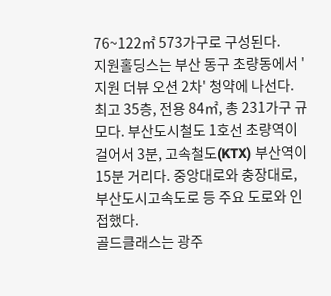76~122㎡ 573가구로 구성된다.
지원홀딩스는 부산 동구 초량동에서 '지원 더뷰 오션 2차' 청약에 나선다. 최고 35층, 전용 84㎡, 총 231가구 규모다. 부산도시철도 1호선 초량역이 걸어서 3분, 고속철도(KTX) 부산역이 15분 거리다. 중앙대로와 충장대로, 부산도시고속도로 등 주요 도로와 인접했다.
골드클래스는 광주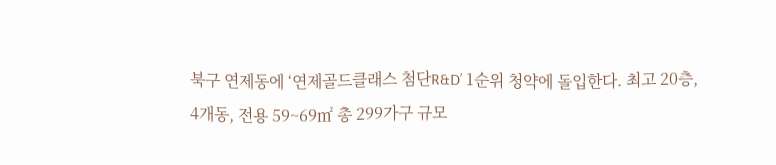북구 연제동에 ‘연제골드클래스 첨단R&D’ 1순위 청약에 돌입한다. 최고 20층, 4개동, 전용 59~69㎡ 총 299가구 규모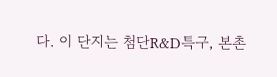다. 이 단지는 첨단R&D특구, 본촌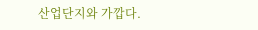산업단지와 가깝다.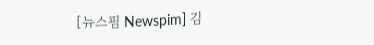[뉴스핌 Newspim] 김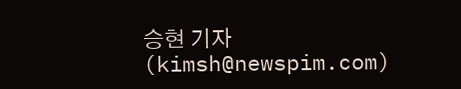승현 기자 (kimsh@newspim.com)